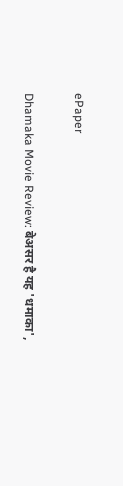ePaper

Dhamaka Movie Review: बेअसर है यह 'धमाका',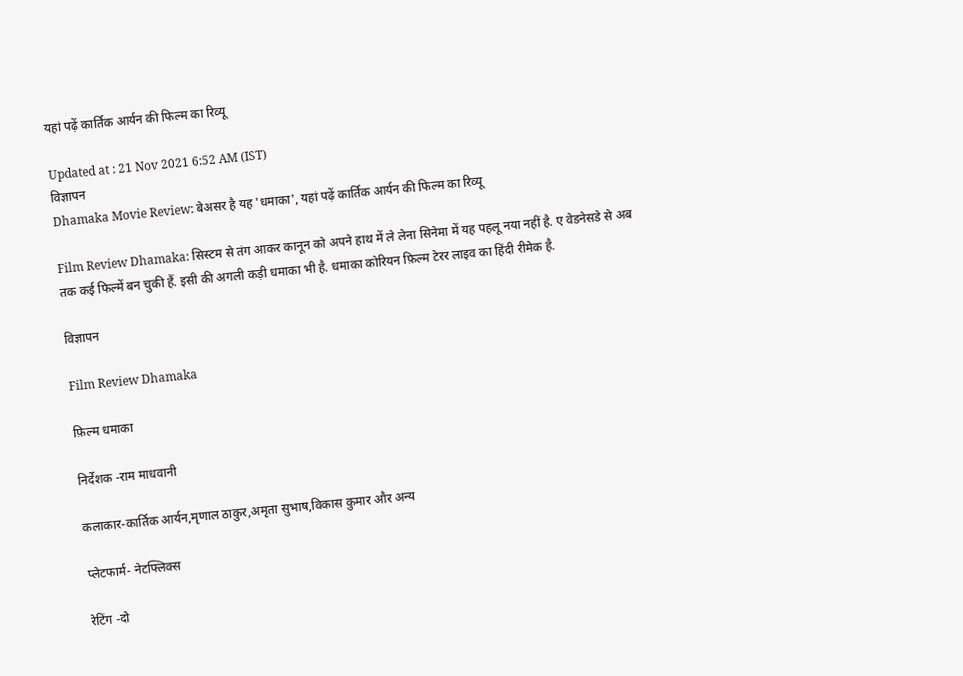यहां पढ़ें कार्तिक आर्यन की फिल्म का रिव्यू

Updated at : 21 Nov 2021 6:52 AM (IST)
विज्ञापन
Dhamaka Movie Review: बेअसर है यह 'धमाका', यहां पढ़ें कार्तिक आर्यन की फिल्म का रिव्यू

Film Review Dhamaka: सिस्टम से तंग आकर कानून को अपने हाथ में ले लेना सिनेमा में यह पहलू नया नहीं है. ए वेडनेसडे से अब तक कई फिल्में बन चुकी हैं. इसी की अगली कड़ी धमाका भी है. धमाका कोरियन फ़िल्म टेरर लाइव का हिंदी रीमेक है.

विज्ञापन

Film Review Dhamaka

फ़िल्म धमाका

निर्देशक -राम माधवानी

कलाकार-कार्तिक आर्यन,मृणाल ठाकुर,अमृता सुभाष,विकास कुमार और अन्य

प्लेटफार्म- नेटफ्लिक्स

रेटिंग -दो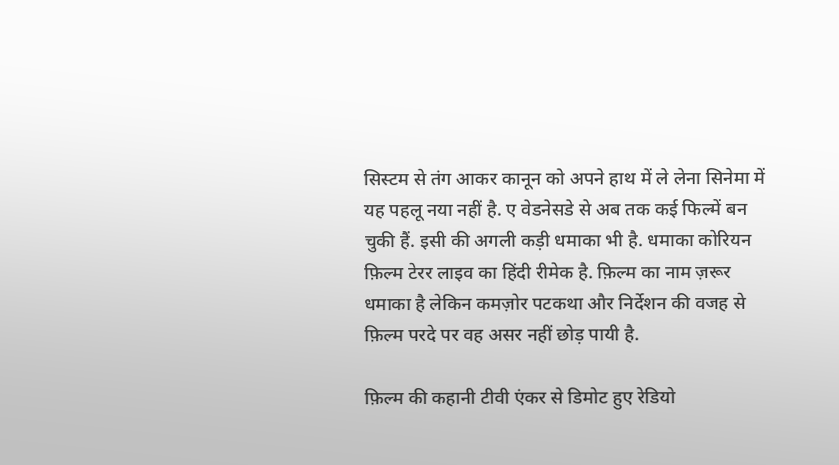सिस्टम से तंग आकर कानून को अपने हाथ में ले लेना सिनेमा में यह पहलू नया नहीं है. ए वेडनेसडे से अब तक कई फिल्में बन चुकी हैं. इसी की अगली कड़ी धमाका भी है. धमाका कोरियन फ़िल्म टेरर लाइव का हिंदी रीमेक है. फ़िल्म का नाम ज़रूर धमाका है लेकिन कमज़ोर पटकथा और निर्देशन की वजह से फ़िल्म परदे पर वह असर नहीं छोड़ पायी है.

फ़िल्म की कहानी टीवी एंकर से डिमोट हुए रेडियो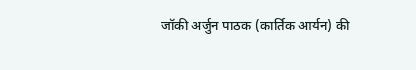जॉकी अर्जुन पाठक (कार्तिक आर्यन) की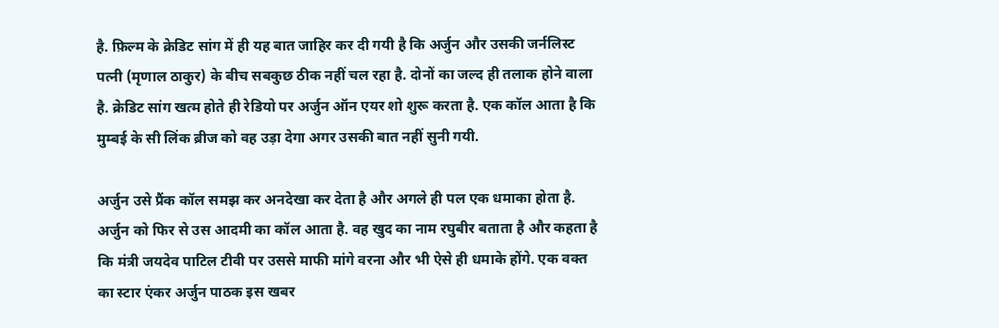है. फ़िल्म के क्रेडिट सांग में ही यह बात जाहिर कर दी गयी है कि अर्जुन और उसकी जर्नलिस्ट पत्नी (मृणाल ठाकुर) के बीच सबकुछ ठीक नहीं चल रहा है. दोनों का जल्द ही तलाक होने वाला है. क्रेडिट सांग खत्म होते ही रेडियो पर अर्जुन ऑन एयर शो शुरू करता है. एक कॉल आता है कि मुम्बई के सी लिंक ब्रीज को वह उड़ा देगा अगर उसकी बात नहीं सुनी गयी.

अर्जुन उसे प्रैंक कॉल समझ कर अनदेखा कर देता है और अगले ही पल एक धमाका होता है. अर्जुन को फिर से उस आदमी का कॉल आता है. वह खुद का नाम रघुबीर बताता है और कहता है कि मंत्री जयदेव पाटिल टीवी पर उससे माफी मांगे वरना और भी ऐसे ही धमाके होंगे. एक वक्त का स्टार एंकर अर्जुन पाठक इस खबर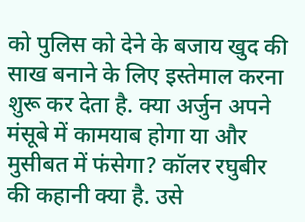को पुलिस को देने के बजाय खुद की साख बनाने के लिए इस्तेमाल करना शुरू कर देता है. क्या अर्जुन अपने मंसूबे में कामयाब होगा या और मुसीबत में फंसेगा? कॉलर रघुबीर की कहानी क्या है. उसे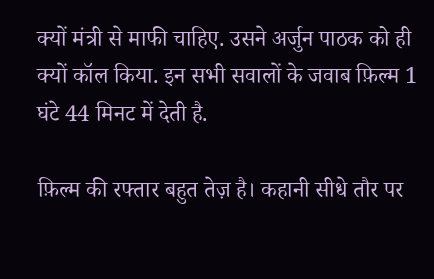क्यों मंत्री से माफी चाहिए. उसने अर्जुन पाठक को ही क्यों कॉल किया. इन सभी सवालों के जवाब फ़िल्म 1 घंटे 44 मिनट में देती है.

फ़िल्म की रफ्तार बहुत तेज़ है। कहानी सीधे तौर पर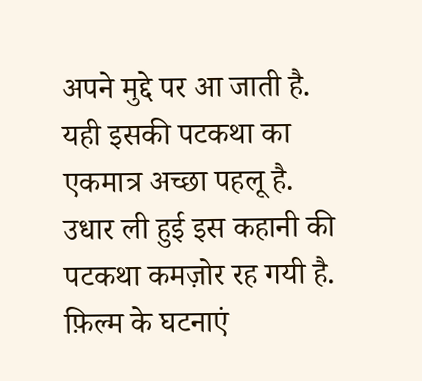अपने मुद्दे पर आ जाती है. यही इसकी पटकथा का एकमात्र अच्छा पहलू है. उधार ली हुई इस कहानी की पटकथा कमज़ोर रह गयी है. फ़िल्म के घटनाएं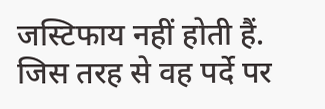जस्टिफाय नहीं होती हैं. जिस तरह से वह पर्दे पर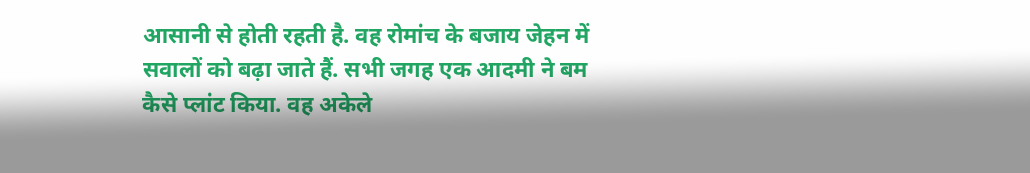आसानी से होती रहती है. वह रोमांच के बजाय जेहन में सवालों को बढ़ा जाते हैं. सभी जगह एक आदमी ने बम कैसे प्लांट किया. वह अकेले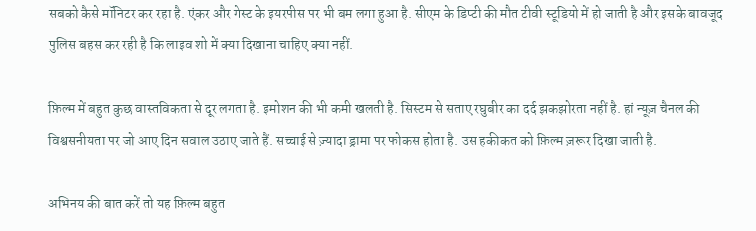सबको कैसे मॉनिटर कर रहा है. एंकर और गेस्ट के इयरपीस पर भी बम लगा हुआ है. सीएम के डिप्टी की मौत टीवी स्टूडियो में हो जाती है और इसके बावजूद पुलिस बहस कर रही है कि लाइव शो में क्या दिखाना चाहिए क्या नहीं.

फ़िल्म में बहुत कुछ वास्तविकता से दूर लगता है. इमोशन की भी कमी खलती है. सिस्टम से सताए रघुबीर का दर्द झकझोरता नहीं है. हां न्यूज़ चैनल की विश्वसनीयता पर जो आए दिन सवाल उठाए जाते हैं. सच्चाई से ज़्यादा ड्रामा पर फोकस होता है. उस हकीकत को फ़िल्म ज़रूर दिखा जाती है.

अभिनय की बात करें तो यह फ़िल्म बहुत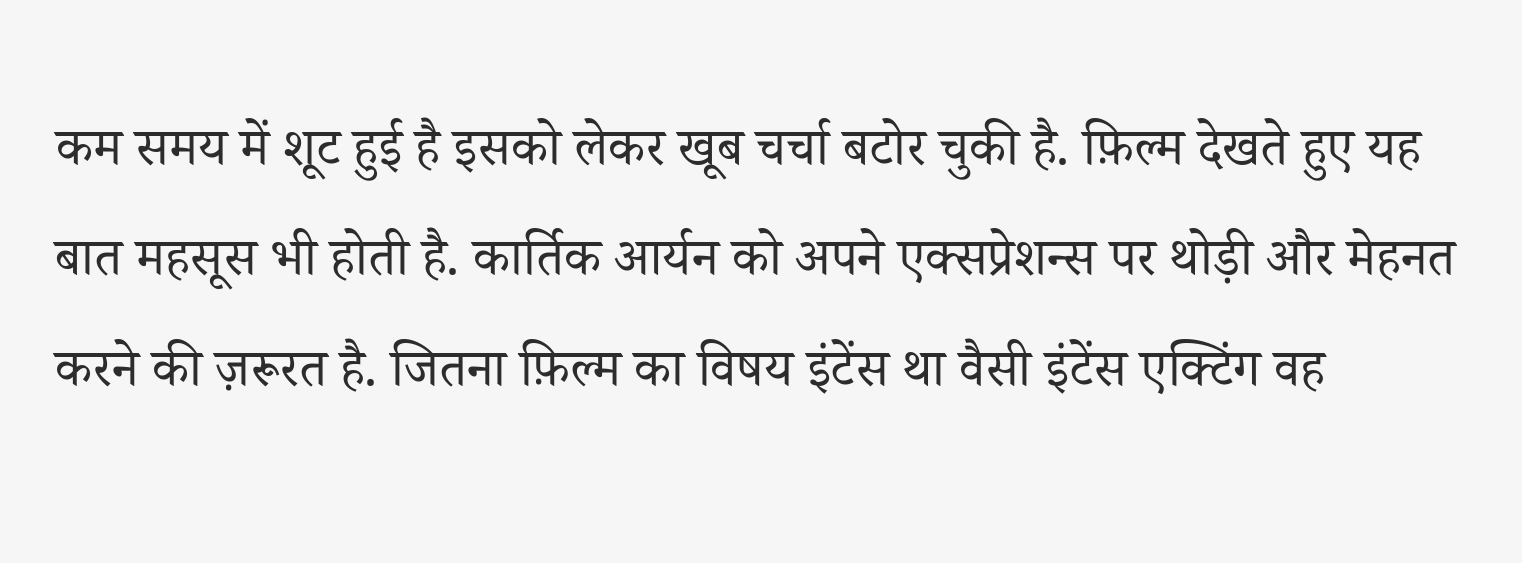कम समय में शूट हुई है इसको लेकर खूब चर्चा बटोर चुकी है. फ़िल्म देखते हुए यह बात महसूस भी होती है. कार्तिक आर्यन को अपने एक्सप्रेशन्स पर थोड़ी और मेहनत करने की ज़रूरत है. जितना फ़िल्म का विषय इंटेंस था वैसी इंटेंस एक्टिंग वह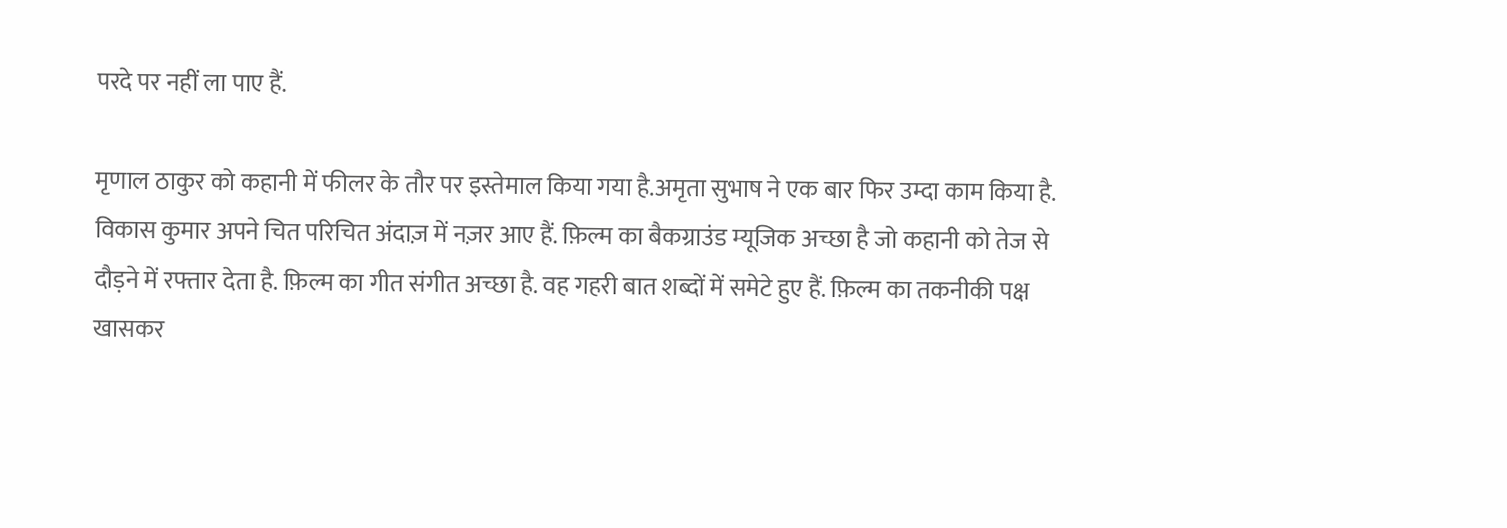परदे पर नहीं ला पाए हैं.

मृणाल ठाकुर को कहानी में फीलर के तौर पर इस्तेमाल किया गया है.अमृता सुभाष ने एक बार फिर उम्दा काम किया है. विकास कुमार अपने चित परिचित अंदाज़ में नज़र आए हैं. फ़िल्म का बैकग्राउंड म्यूजिक अच्छा है जो कहानी को तेज से दौड़ने में रफ्तार देता है. फ़िल्म का गीत संगीत अच्छा है. वह गहरी बात शब्दों में समेटे हुए हैं. फ़िल्म का तकनीकी पक्ष खासकर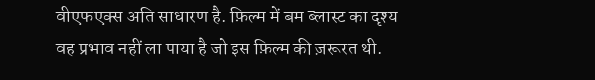वीएफएक्स अति साधारण है. फ़िल्म में बम ब्लास्ट का दृश्य वह प्रभाव नहीं ला पाया है जो इस फ़िल्म की ज़रूरत थी.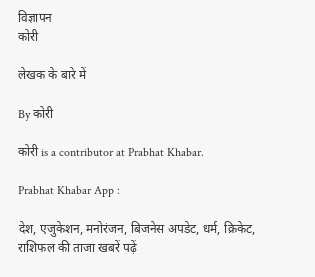विज्ञापन
कोरी

लेखक के बारे में

By कोरी

कोरी is a contributor at Prabhat Khabar.

Prabhat Khabar App :

देश, एजुकेशन, मनोरंजन, बिजनेस अपडेट, धर्म, क्रिकेट, राशिफल की ताजा खबरें पढ़ें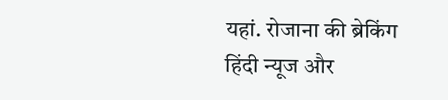यहां. रोजाना की ब्रेकिंग हिंदी न्यूज और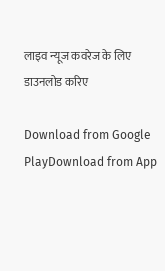लाइव न्यूज कवरेज के लिए डाउनलोड करिए

Download from Google PlayDownload from App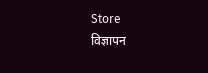Store
विज्ञापन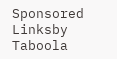Sponsored Linksby Taboola